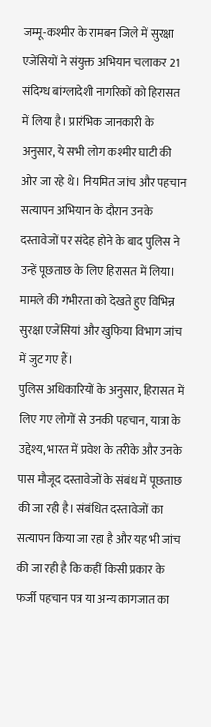जम्मू-कश्मीर के रामबन जिले में सुरक्षा एजेंसियों ने संयुक्त अभियान चलाकर 21 संदिग्ध बांग्लादेशी नागरिकों को हिरासत में लिया है। प्रारंभिक जानकारी के अनुसार, ये सभी लोग कश्मीर घाटी की ओर जा रहे थे। नियमित जांच और पहचान सत्यापन अभियान के दौरान उनके दस्तावेजों पर संदेह होने के बाद पुलिस ने उन्हें पूछताछ के लिए हिरासत में लिया। मामले की गंभीरता को देखते हुए विभिन्न सुरक्षा एजेंसियां और खुफिया विभाग जांच में जुट गए हैं।
पुलिस अधिकारियों के अनुसार, हिरासत में लिए गए लोगों से उनकी पहचान, यात्रा के उद्देश्य, भारत में प्रवेश के तरीके और उनके पास मौजूद दस्तावेजों के संबंध में पूछताछ की जा रही है। संबंधित दस्तावेजों का सत्यापन किया जा रहा है और यह भी जांच की जा रही है कि कहीं किसी प्रकार के फर्जी पहचान पत्र या अन्य कागजात का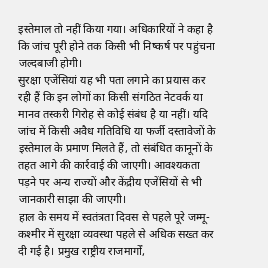इस्तेमाल तो नहीं किया गया। अधिकारियों ने कहा है कि जांच पूरी होने तक किसी भी निष्कर्ष पर पहुंचना जल्दबाजी होगी।
सुरक्षा एजेंसियां यह भी पता लगाने का प्रयास कर रही हैं कि इन लोगों का किसी संगठित नेटवर्क या मानव तस्करी गिरोह से कोई संबंध है या नहीं। यदि जांच में किसी अवैध गतिविधि या फर्जी दस्तावेजों के इस्तेमाल के प्रमाण मिलते हैं, तो संबंधित कानूनों के तहत आगे की कार्रवाई की जाएगी। आवश्यकता पड़ने पर अन्य राज्यों और केंद्रीय एजेंसियों से भी जानकारी साझा की जाएगी।
हाल के समय में स्वतंत्रता दिवस से पहले पूरे जम्मू-कश्मीर में सुरक्षा व्यवस्था पहले से अधिक सख्त कर दी गई है। प्रमुख राष्ट्रीय राजमार्गों,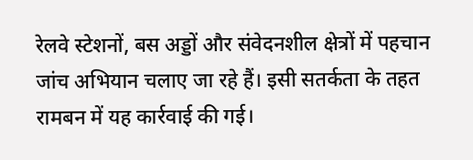रेलवे स्टेशनों, बस अड्डों और संवेदनशील क्षेत्रों में पहचान जांच अभियान चलाए जा रहे हैं। इसी सतर्कता के तहत रामबन में यह कार्रवाई की गई।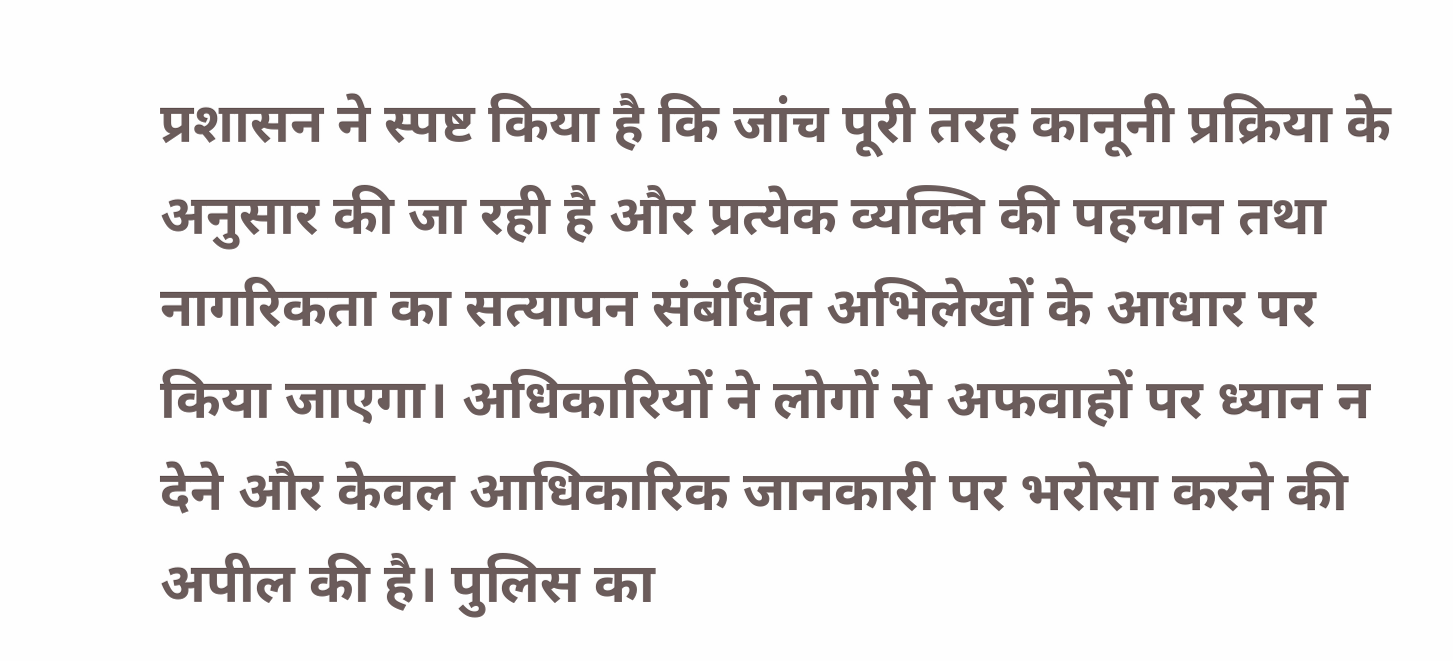प्रशासन ने स्पष्ट किया है कि जांच पूरी तरह कानूनी प्रक्रिया के अनुसार की जा रही है और प्रत्येक व्यक्ति की पहचान तथा नागरिकता का सत्यापन संबंधित अभिलेखों के आधार पर किया जाएगा। अधिकारियों ने लोगों से अफवाहों पर ध्यान न देने और केवल आधिकारिक जानकारी पर भरोसा करने की अपील की है। पुलिस का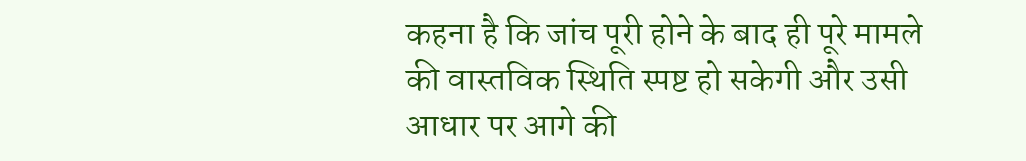कहना है कि जांच पूरी होने के बाद ही पूरे मामले की वास्तविक स्थिति स्पष्ट हो सकेगी और उसी आधार पर आगे की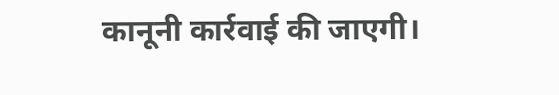कानूनी कार्रवाई की जाएगी।